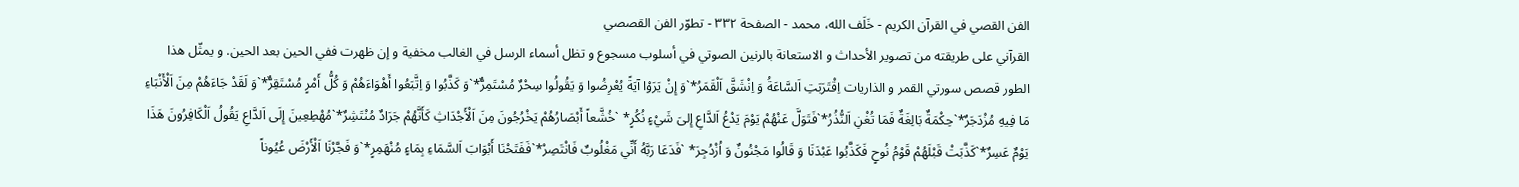الفن القصي في القرآن الكريم - خَلَف الله، محمد - الصفحة ٣٣٢ - تطوّر الفن القصصي
القرآني على طريقته من تصوير الأحداث و الاستعانة بالرنين الصوتي في أسلوب مسجوع و تظل أسماء الرسل في الغالب مخفية و إن ظهرت ففي الحين بعد الحين. و يمثّل هذا الطور قصص سورتي القمر و الذاريات اِقْتَرَبَتِ اَلسَّاعَةُ وَ اِنْشَقَّ اَلْقَمَرُ*`وَ إِنْ يَرَوْا آيَةً يُعْرِضُوا وَ يَقُولُوا سِحْرٌ مُسْتَمِرٌّ*`وَ كَذَّبُوا وَ اِتَّبَعُوا أَهْوَاءَهُمْ وَ كُلُّ أَمْرٍ مُسْتَقِرٌّ*`وَ لَقَدْ جَاءَهُمْ مِنَ اَلْأَنْبَاءِ مَا فِيهِ مُزْدَجَرٌ*`حِكْمَةٌ بَالِغَةٌ فَمَا تُغْنِ اَلنُّذُرُ*`فَتَوَلَّ عَنْهُمْ يَوْمَ يَدْعُ اَلدَّاعِ إِلىَ شَيْءٍ نُكُرٍ* `خُشَّعاً أَبْصَارُهُمْ يَخْرُجُونَ مِنَ اَلْأَجْدَاثِ كَأَنَّهُمْ جَرَادٌ مُنْتَشِرٌ*`مُهْطِعِينَ إِلَى اَلدَّاعِ يَقُولُ اَلْكَافِرُونَ هَذَا يَوْمٌ عَسِرٌ*`كَذَّبَتْ قَبْلَهُمْ قَوْمُ نُوحٍ فَكَذَّبُوا عَبْدَنَا وَ قَالُوا مَجْنُونٌ وَ اُزْدُجِرَ* `فَدَعَا رَبَّهُ أَنِّي مَغْلُوبٌ فَانْتَصِرْ*`فَفَتَحْنَا أَبْوَابَ اَلسَّمَاءِ بِمَاءٍ مُنْهَمِرٍ*`وَ فَجَّرْنَا اَلْأَرْضَ عُيُوناً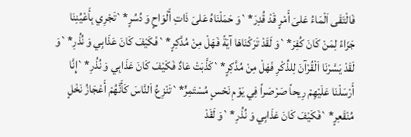فَالْتَقَى اَلْمَاءُ عَلىَ أَمْرٍ قَدْ قُدِرَ*`وَ حَمَلْنَاهُ عَلىَ ذَاتِ أَلْوَاحٍ وَ دُسُرٍ*`تَجْرِي بِأَعْيُنِنَا جَزَاءً لِمَنْ كَانَ كُفِرَ*`وَ لَقَدْ تَرَكْنَاهَا آيَةً فَهَلْ مِنْ مُدَّكِرٍ*`فَكَيْفَ كَانَ عَذَابِي وَ نُذُرِ*`وَ لَقَدْ يَسَّرْنَا اَلْقُرْآنَ لِلذِّكْرِ فَهَلْ مِنْ مُدَّكِرٍ*`كَذَّبَتْ عَادٌ فَكَيْفَ كَانَ عَذَابِي وَ نُذُرِ*`إِنَّا أَرْسَلْنَا عَلَيْهِمْ رِيحاً صَرْصَراً فِي يَوْمِ نَحْسٍ مُسْتَمِرٍّ*`تَنْزِعُ اَلنَّاسَ كَأَنَّهُمْ أَعْجَازُ نَخْلٍ مُنْقَعِرٍ*`فَكَيْفَ كَانَ عَذَابِي وَ نُذُرِ*`وَ لَقَدْ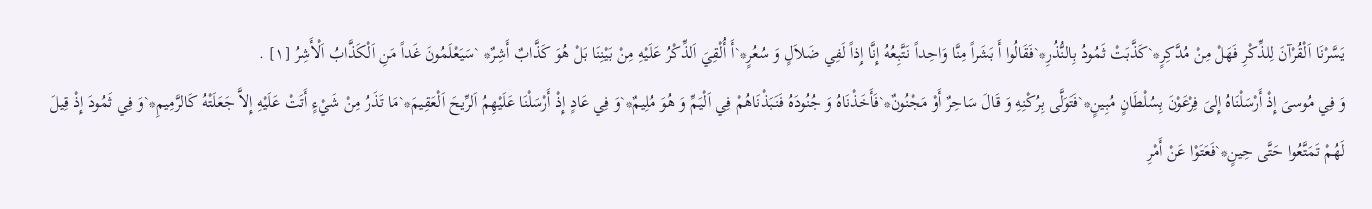يَسَّرْنَا اَلْقُرْآنَ لِلذِّكْرِ فَهَلْ مِنْ مُدَّكِرٍ*`كَذَّبَتْ ثَمُودُ بِالنُّذُرِ*`فَقَالُوا أَ بَشَراً مِنَّا وَاحِداً نَتَّبِعُهُ إِنَّا إِذاً لَفِي ضَلاَلٍ وَ سُعُرٍ*`أَ أُلْقِيَ اَلذِّكْرُ عَلَيْهِ مِنْ بَيْنِنَا بَلْ هُوَ كَذَّابٌ أَشِرٌ* `سَيَعْلَمُونَ غَداً مَنِ اَلْكَذَّابُ اَلْأَشِرُ [١] .
وَ فِي مُوسىَ إِذْ أَرْسَلْنَاهُ إِلىَ فِرْعَوْنَ بِسُلْطَانٍ مُبِينٍ*`فَتَوَلَّى بِرُكْنِهِ وَ قَالَ سَاحِرٌ أَوْ مَجْنُونٌ*`فَأَخَذْنَاهُ وَ جُنُودَهُ فَنَبَذْنَاهُمْ فِي اَلْيَمِّ وَ هُوَ مُلِيمٌ*`وَ فِي عَادٍ إِذْ أَرْسَلْنَا عَلَيْهِمُ اَلرِّيحَ اَلْعَقِيمَ*`مَا تَذَرُ مِنْ شَيْءٍ أَتَتْ عَلَيْهِ إِلاَّ جَعَلَتْهُ كَالرَّمِيمِ*`وَ فِي ثَمُودَ إِذْ قِيلَ لَهُمْ تَمَتَّعُوا حَتَّى حِينٍ*`فَعَتَوْا عَنْ أَمْرِ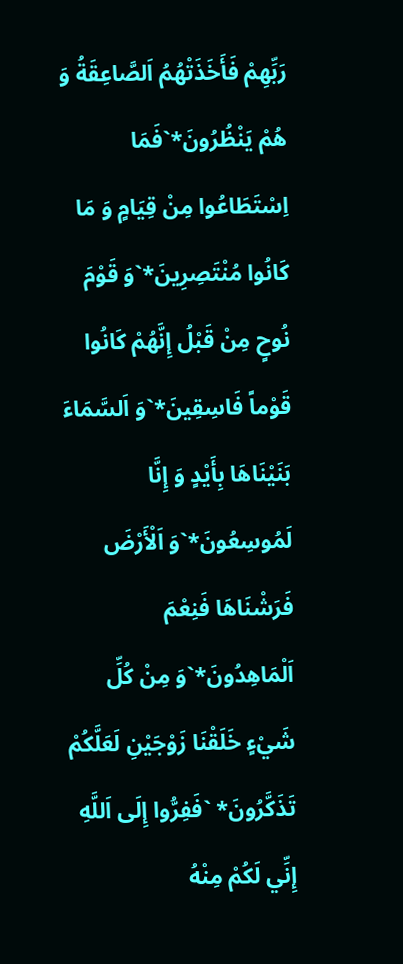رَبِّهِمْ فَأَخَذَتْهُمُ اَلصَّاعِقَةُ وَ هُمْ يَنْظُرُونَ*`فَمَا اِسْتَطَاعُوا مِنْ قِيَامٍ وَ مَا كَانُوا مُنْتَصِرِينَ*`وَ قَوْمَ نُوحٍ مِنْ قَبْلُ إِنَّهُمْ كَانُوا قَوْماً فَاسِقِينَ*`وَ اَلسَّمَاءَ بَنَيْنَاهَا بِأَيْدٍ وَ إِنَّا لَمُوسِعُونَ*`وَ اَلْأَرْضَ فَرَشْنَاهَا فَنِعْمَ اَلْمَاهِدُونَ*`وَ مِنْ كُلِّ شَيْءٍ خَلَقْنَا زَوْجَيْنِ لَعَلَّكُمْ تَذَكَّرُونَ* `فَفِرُّوا إِلَى اَللَّهِ إِنِّي لَكُمْ مِنْهُ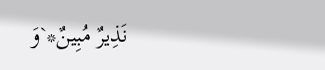نَذِيرٌ مُبِينٌ*`وَ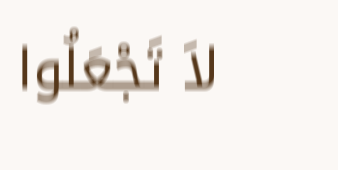لاَ تَجْعَلُوا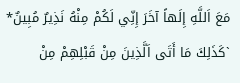مَعَ اَللَّهِ إِلَهاً آخَرَ إِنِّي لَكُمْ مِنْهُ نَذِيرٌ مُبِينٌ* `كَذَلِكَ مَا أَتَى اَلَّذِينَ مِنْ قَبْلِهِمْ مِنْ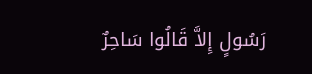رَسُولٍ إِلاَّ قَالُوا سَاحِرٌ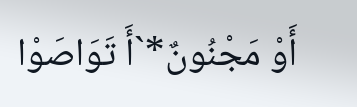أَوْ مَجْنُونٌ*`أَ تَوَاصَوْا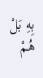بِهِ بَلْ هُمْ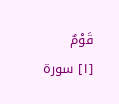قَوْمٌ
[١] سورة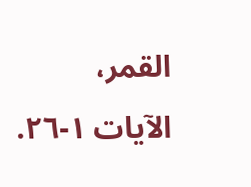القمر، الآيات ١-٢٦.